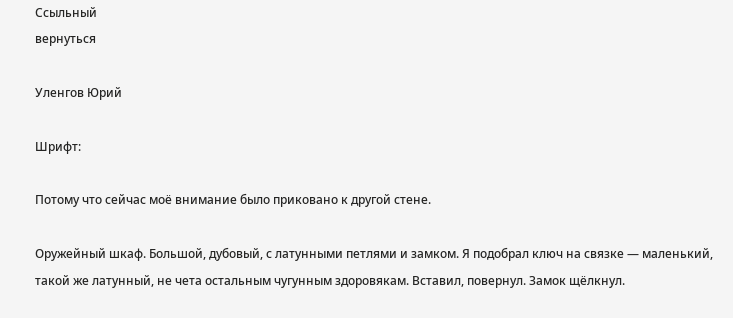Ссыльный
вернуться

Уленгов Юрий

Шрифт:

Потому что сейчас моё внимание было приковано к другой стене.

Оружейный шкаф. Большой, дубовый, с латунными петлями и замком. Я подобрал ключ на связке — маленький, такой же латунный, не чета остальным чугунным здоровякам. Вставил, повернул. Замок щёлкнул.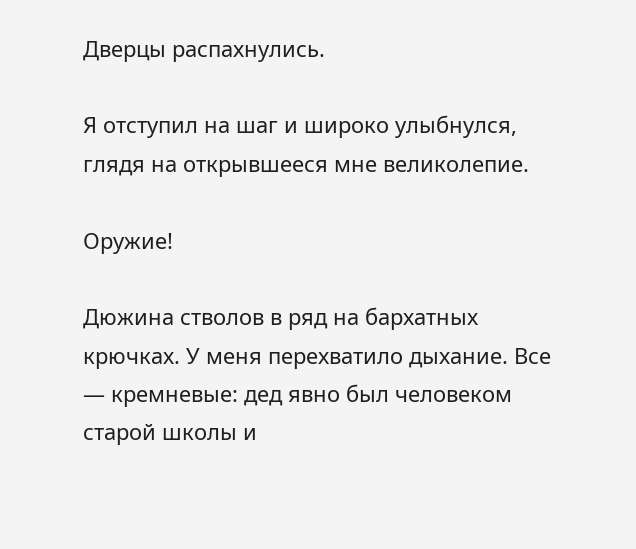Дверцы распахнулись.

Я отступил на шаг и широко улыбнулся, глядя на открывшееся мне великолепие.

Оружие!

Дюжина стволов в ряд на бархатных крючках. У меня перехватило дыхание. Все — кремневые: дед явно был человеком старой школы и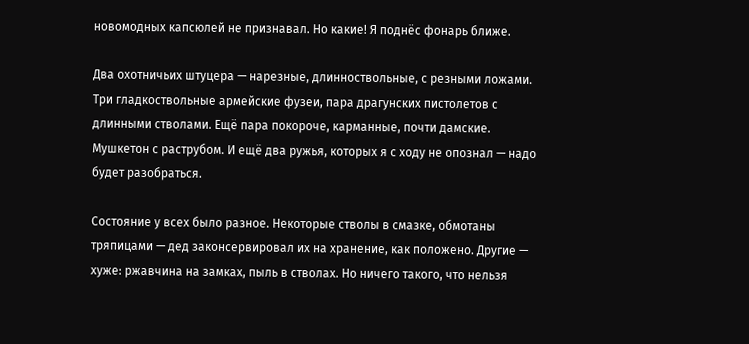новомодных капсюлей не признавал. Но какие! Я поднёс фонарь ближе.

Два охотничьих штуцера — нарезные, длинноствольные, с резными ложами. Три гладкоствольные армейские фузеи, пара драгунских пистолетов с длинными стволами. Ещё пара покороче, карманные, почти дамские. Мушкетон с раструбом. И ещё два ружья, которых я с ходу не опознал — надо будет разобраться.

Состояние у всех было разное. Некоторые стволы в смазке, обмотаны тряпицами — дед законсервировал их на хранение, как положено. Другие — хуже: ржавчина на замках, пыль в стволах. Но ничего такого, что нельзя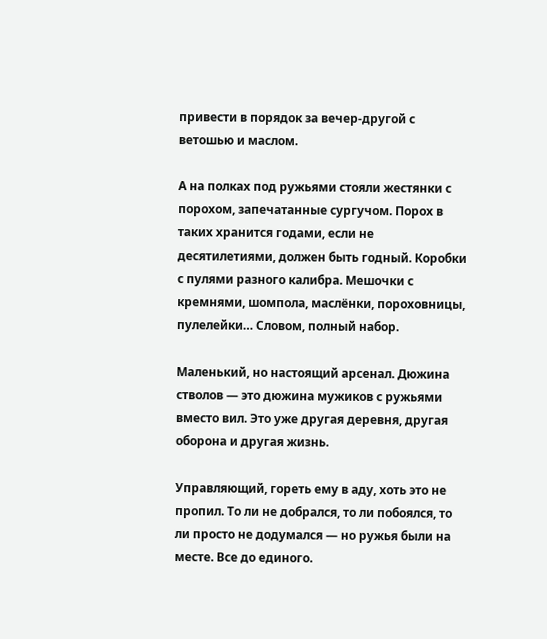привести в порядок за вечер-другой с ветошью и маслом.

А на полках под ружьями стояли жестянки с порохом, запечатанные сургучом. Порох в таких хранится годами, если не десятилетиями, должен быть годный. Коробки с пулями разного калибра. Мешочки с кремнями, шомпола, маслёнки, пороховницы, пулелейки… Словом, полный набор.

Маленький, но настоящий арсенал. Дюжина стволов — это дюжина мужиков с ружьями вместо вил. Это уже другая деревня, другая оборона и другая жизнь.

Управляющий, гореть ему в аду, хоть это не пропил. То ли не добрался, то ли побоялся, то ли просто не додумался — но ружья были на месте. Все до единого.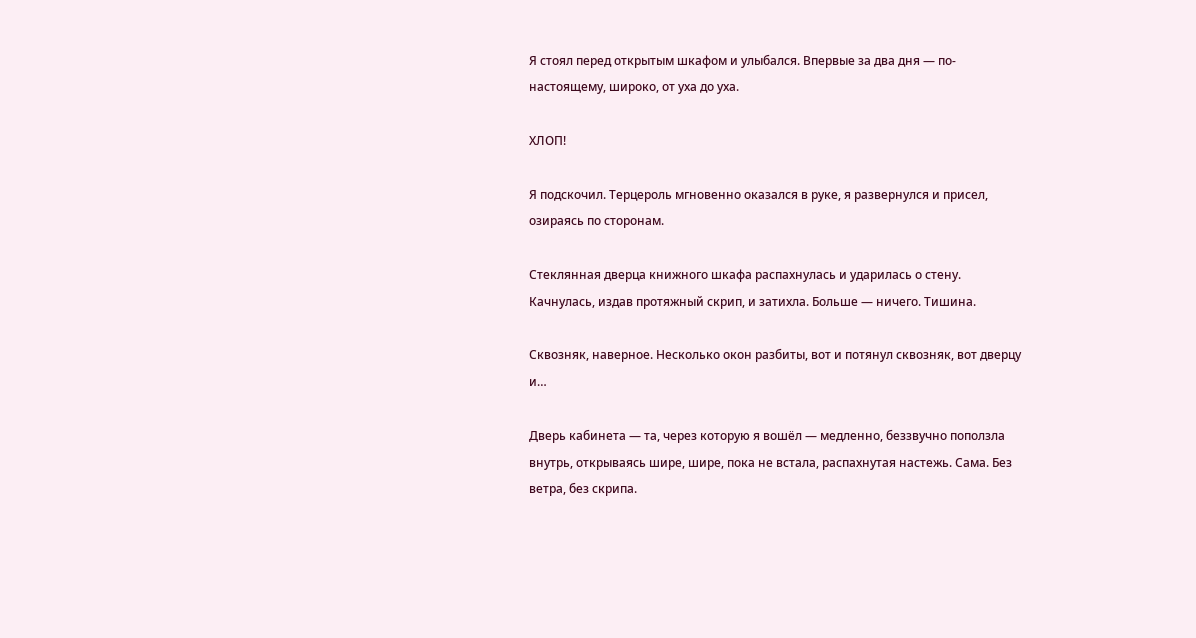Я стоял перед открытым шкафом и улыбался. Впервые за два дня — по-настоящему, широко, от уха до уха.

ХЛОП!

Я подскочил. Терцероль мгновенно оказался в руке, я развернулся и присел, озираясь по сторонам.

Стеклянная дверца книжного шкафа распахнулась и ударилась о стену. Качнулась, издав протяжный скрип, и затихла. Больше — ничего. Тишина.

Сквозняк, наверное. Несколько окон разбиты, вот и потянул сквозняк, вот дверцу и…

Дверь кабинета — та, через которую я вошёл — медленно, беззвучно поползла внутрь, открываясь шире, шире, пока не встала, распахнутая настежь. Сама. Без ветра, без скрипа.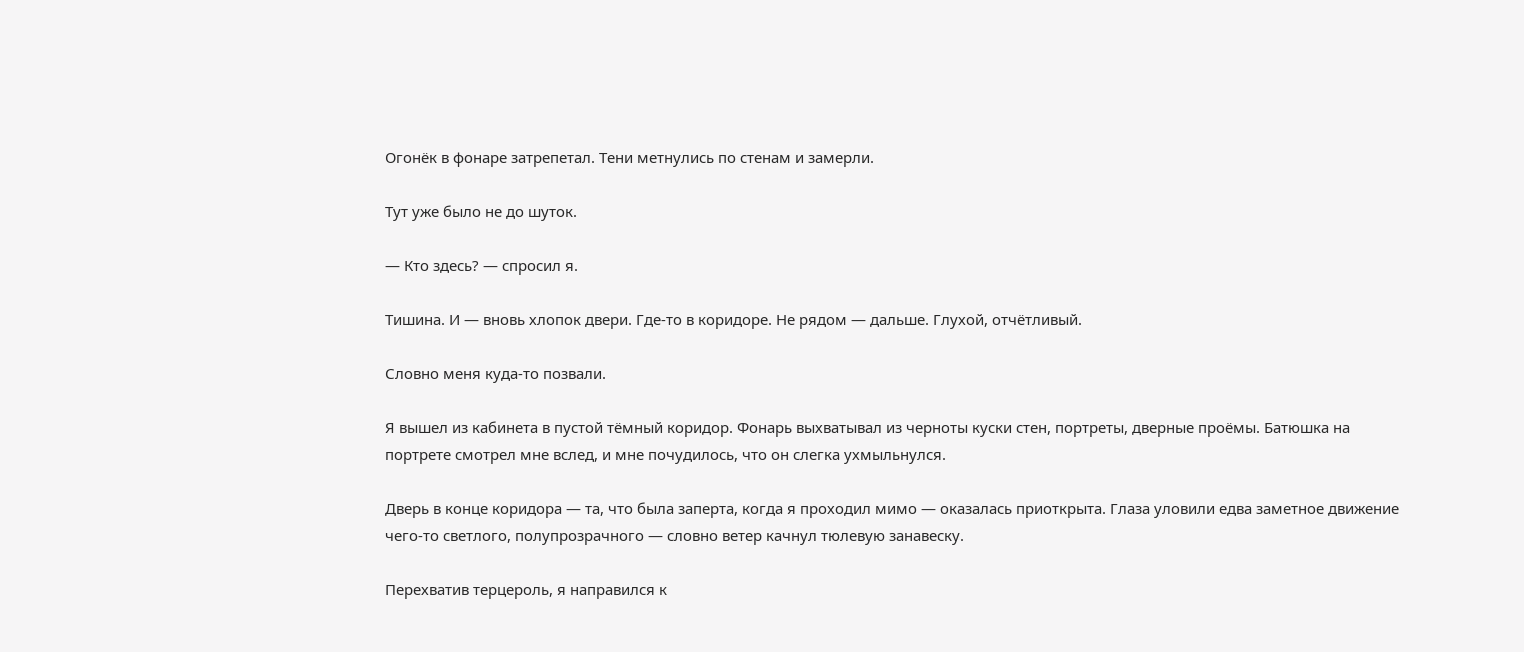Огонёк в фонаре затрепетал. Тени метнулись по стенам и замерли.

Тут уже было не до шуток.

— Кто здесь? — спросил я.

Тишина. И — вновь хлопок двери. Где-то в коридоре. Не рядом — дальше. Глухой, отчётливый.

Словно меня куда-то позвали.

Я вышел из кабинета в пустой тёмный коридор. Фонарь выхватывал из черноты куски стен, портреты, дверные проёмы. Батюшка на портрете смотрел мне вслед, и мне почудилось, что он слегка ухмыльнулся.

Дверь в конце коридора — та, что была заперта, когда я проходил мимо — оказалась приоткрыта. Глаза уловили едва заметное движение чего-то светлого, полупрозрачного — словно ветер качнул тюлевую занавеску.

Перехватив терцероль, я направился к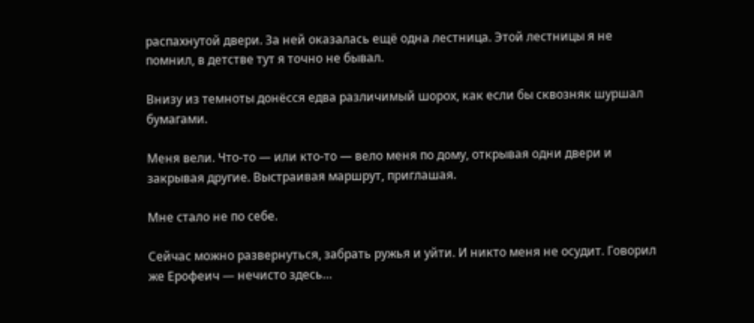распахнутой двери. За ней оказалась ещё одна лестница. Этой лестницы я не помнил, в детстве тут я точно не бывал.

Внизу из темноты донёсся едва различимый шорох, как если бы сквозняк шуршал бумагами.

Меня вели. Что-то — или кто-то — вело меня по дому, открывая одни двери и закрывая другие. Выстраивая маршрут, приглашая.

Мне стало не по себе.

Сейчас можно развернуться, забрать ружья и уйти. И никто меня не осудит. Говорил же Ерофеич — нечисто здесь…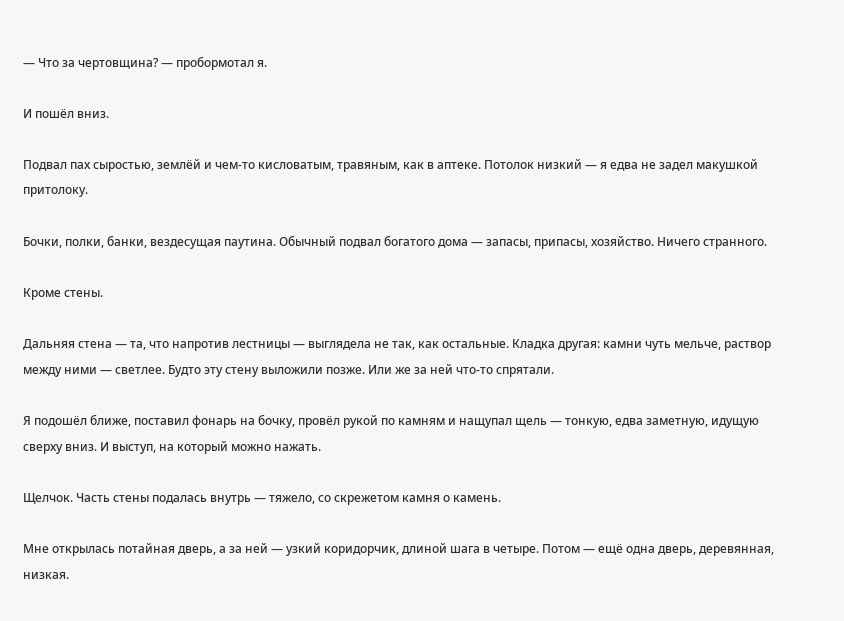— Что за чертовщина? — пробормотал я.

И пошёл вниз.

Подвал пах сыростью, землёй и чем-то кисловатым, травяным, как в аптеке. Потолок низкий — я едва не задел макушкой притолоку.

Бочки, полки, банки, вездесущая паутина. Обычный подвал богатого дома — запасы, припасы, хозяйство. Ничего странного.

Кроме стены.

Дальняя стена — та, что напротив лестницы — выглядела не так, как остальные. Кладка другая: камни чуть мельче, раствор между ними — светлее. Будто эту стену выложили позже. Или же за ней что-то спрятали.

Я подошёл ближе, поставил фонарь на бочку, провёл рукой по камням и нащупал щель — тонкую, едва заметную, идущую сверху вниз. И выступ, на который можно нажать.

Щелчок. Часть стены подалась внутрь — тяжело, со скрежетом камня о камень.

Мне открылась потайная дверь, а за ней — узкий коридорчик, длиной шага в четыре. Потом — ещё одна дверь, деревянная, низкая.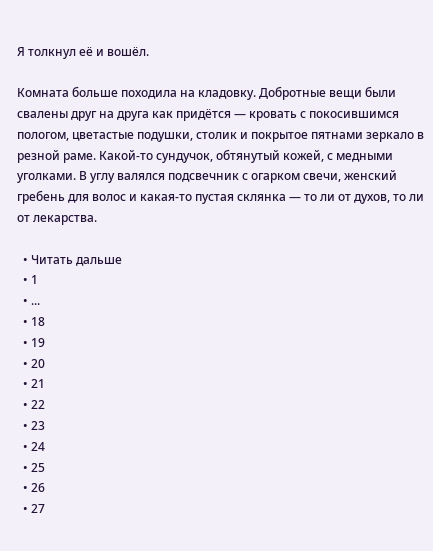Я толкнул её и вошёл.

Комната больше походила на кладовку. Добротные вещи были свалены друг на друга как придётся — кровать с покосившимся пологом, цветастые подушки, столик и покрытое пятнами зеркало в резной раме. Какой-то сундучок, обтянутый кожей, с медными уголками. В углу валялся подсвечник с огарком свечи, женский гребень для волос и какая-то пустая склянка — то ли от духов, то ли от лекарства.

  • Читать дальше
  • 1
  • ...
  • 18
  • 19
  • 20
  • 21
  • 22
  • 23
  • 24
  • 25
  • 26
  • 27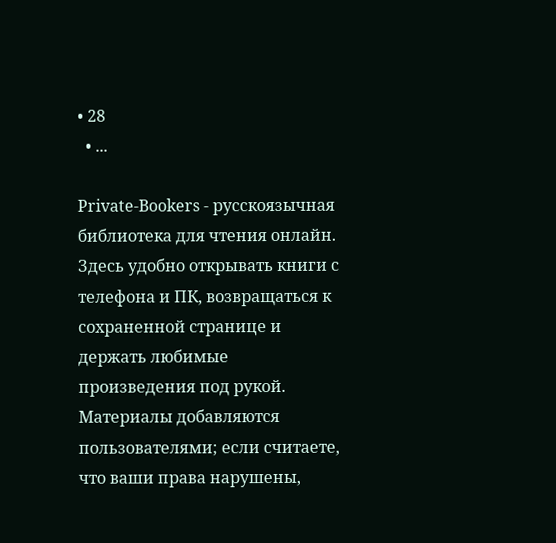• 28
  • ...

Private-Bookers - русскоязычная библиотека для чтения онлайн. Здесь удобно открывать книги с телефона и ПК, возвращаться к сохраненной странице и держать любимые произведения под рукой. Материалы добавляются пользователями; если считаете, что ваши права нарушены,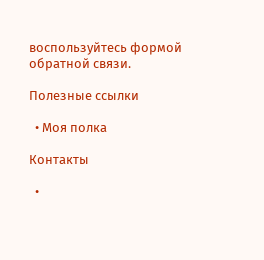воспользуйтесь формой обратной связи.

Полезные ссылки

  • Моя полка

Контакты

  •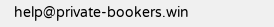help@private-bookers.win